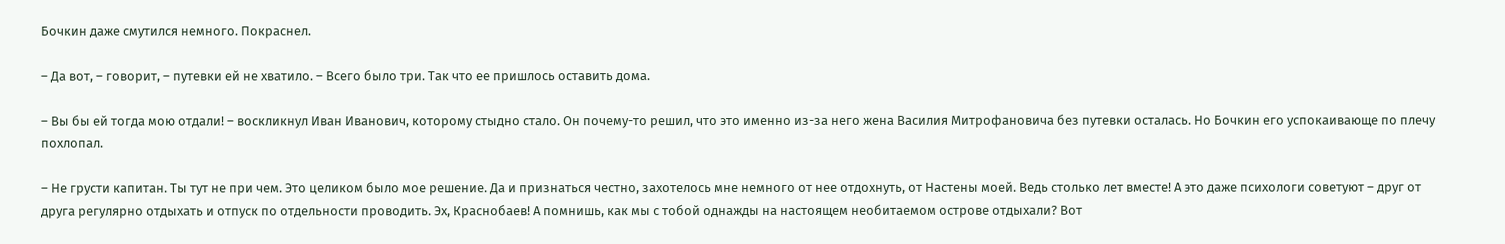Бочкин даже смутился немного. Покраснел.

– Да вот, – говорит, – путевки ей не хватило. – Всего было три. Так что ее пришлось оставить дома.

– Вы бы ей тогда мою отдали! – воскликнул Иван Иванович, которому стыдно стало. Он почему-то решил, что это именно из-за него жена Василия Митрофановича без путевки осталась. Но Бочкин его успокаивающе по плечу похлопал.

– Не грусти капитан. Ты тут не при чем. Это целиком было мое решение. Да и признаться честно, захотелось мне немного от нее отдохнуть, от Настены моей. Ведь столько лет вместе! А это даже психологи советуют – друг от друга регулярно отдыхать и отпуск по отдельности проводить. Эх, Краснобаев! А помнишь, как мы с тобой однажды на настоящем необитаемом острове отдыхали? Вот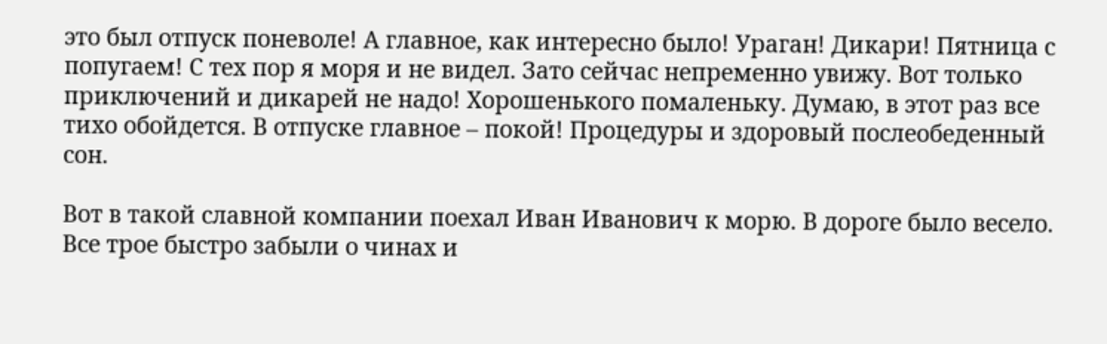это был отпуск поневоле! А главное, как интересно было! Ураган! Дикари! Пятница с попугаем! С тех пор я моря и не видел. Зато сейчас непременно увижу. Вот только приключений и дикарей не надо! Хорошенького помаленьку. Думаю, в этот раз все тихо обойдется. В отпуске главное – покой! Процедуры и здоровый послеобеденный сон.

Вот в такой славной компании поехал Иван Иванович к морю. В дороге было весело. Все трое быстро забыли о чинах и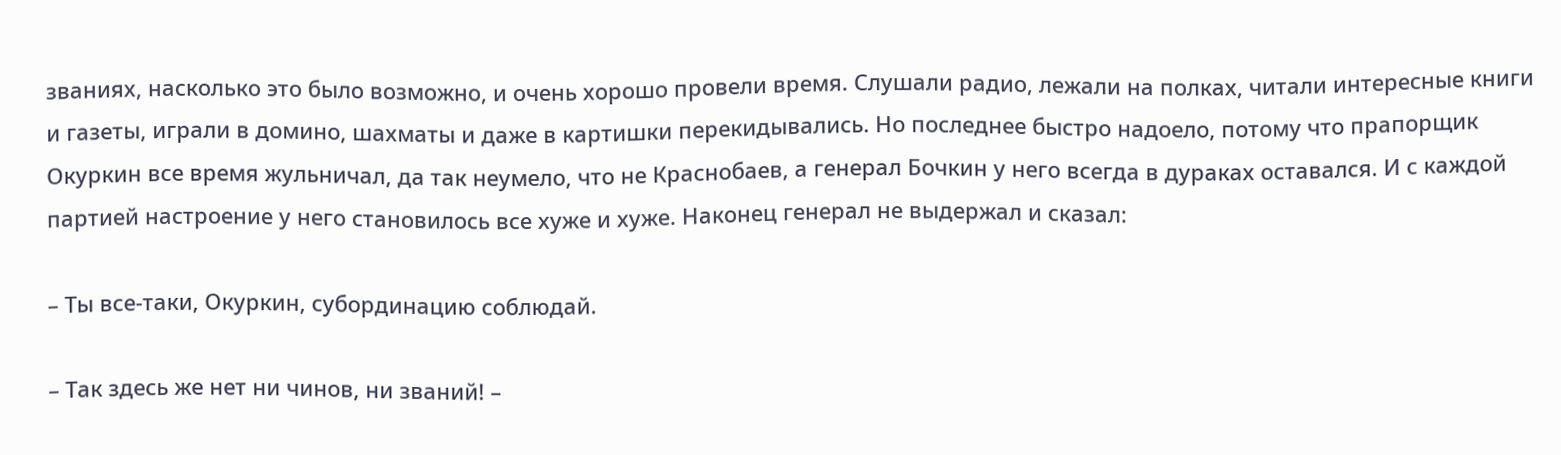званиях, насколько это было возможно, и очень хорошо провели время. Слушали радио, лежали на полках, читали интересные книги и газеты, играли в домино, шахматы и даже в картишки перекидывались. Но последнее быстро надоело, потому что прапорщик Окуркин все время жульничал, да так неумело, что не Краснобаев, а генерал Бочкин у него всегда в дураках оставался. И с каждой партией настроение у него становилось все хуже и хуже. Наконец генерал не выдержал и сказал:

– Ты все-таки, Окуркин, субординацию соблюдай.

– Так здесь же нет ни чинов, ни званий! –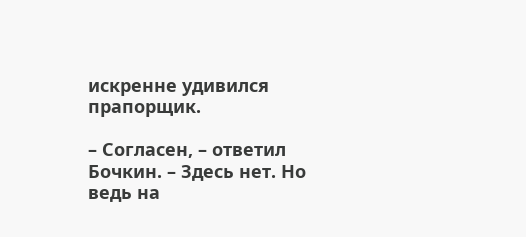искренне удивился прапорщик.

– Согласен, – ответил Бочкин. – Здесь нет. Но ведь на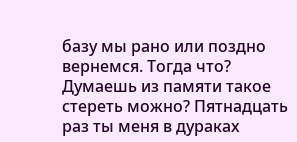базу мы рано или поздно вернемся. Тогда что? Думаешь из памяти такое стереть можно? Пятнадцать раз ты меня в дураках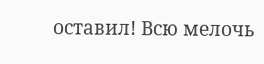оставил! Всю мелочь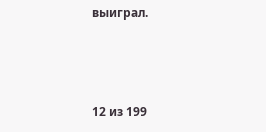выиграл.



12 из 199